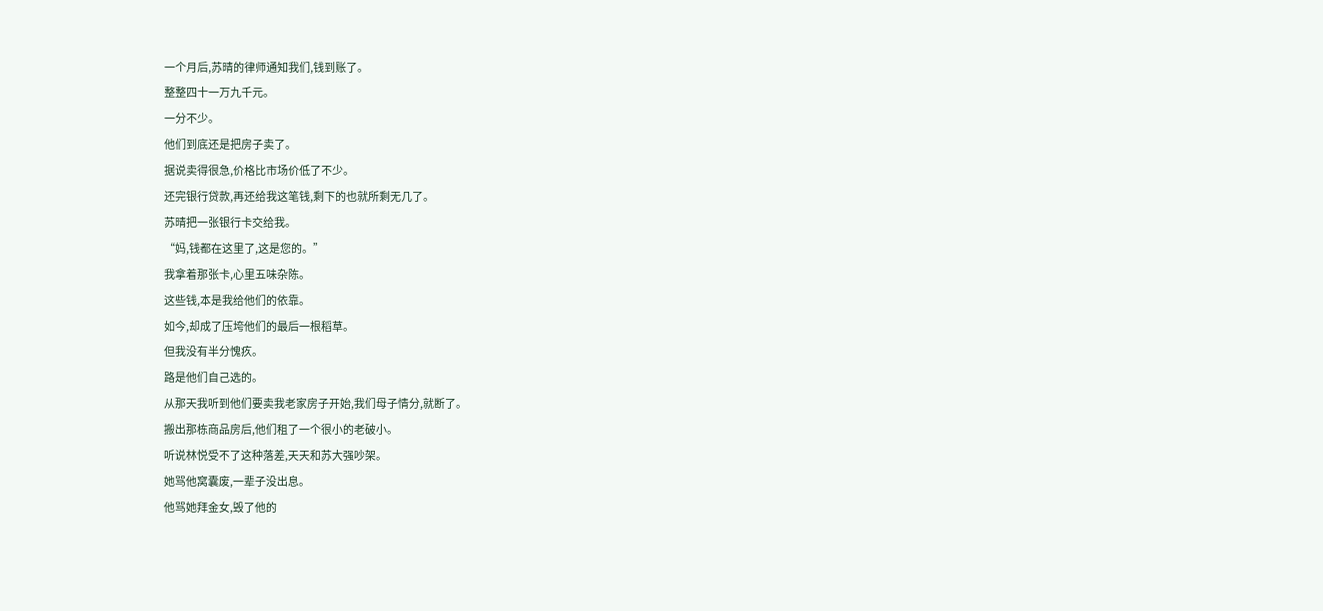一个月后,苏晴的律师通知我们,钱到账了。
整整四十一万九千元。
一分不少。
他们到底还是把房子卖了。
据说卖得很急,价格比市场价低了不少。
还完银行贷款,再还给我这笔钱,剩下的也就所剩无几了。
苏晴把一张银行卡交给我。
“妈,钱都在这里了,这是您的。”
我拿着那张卡,心里五味杂陈。
这些钱,本是我给他们的依靠。
如今,却成了压垮他们的最后一根稻草。
但我没有半分愧疚。
路是他们自己选的。
从那天我听到他们要卖我老家房子开始,我们母子情分,就断了。
搬出那栋商品房后,他们租了一个很小的老破小。
听说林悦受不了这种落差,天天和苏大强吵架。
她骂他窝囊废,一辈子没出息。
他骂她拜金女,毁了他的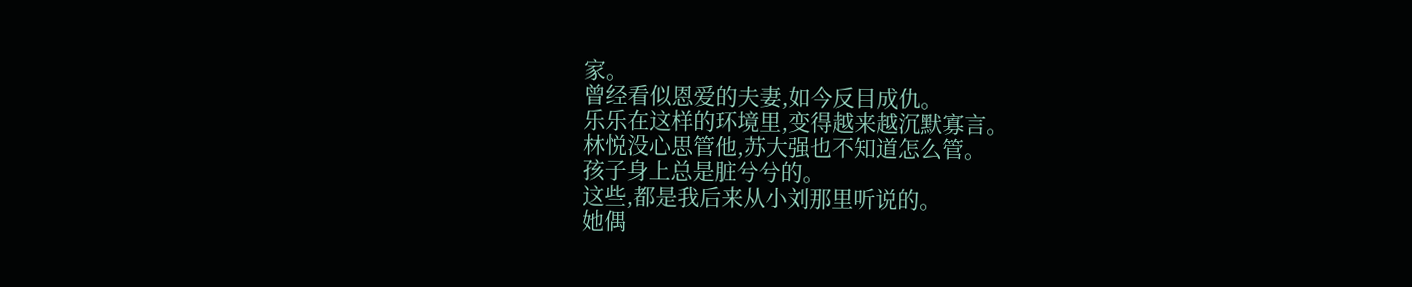家。
曾经看似恩爱的夫妻,如今反目成仇。
乐乐在这样的环境里,变得越来越沉默寡言。
林悦没心思管他,苏大强也不知道怎么管。
孩子身上总是脏兮兮的。
这些,都是我后来从小刘那里听说的。
她偶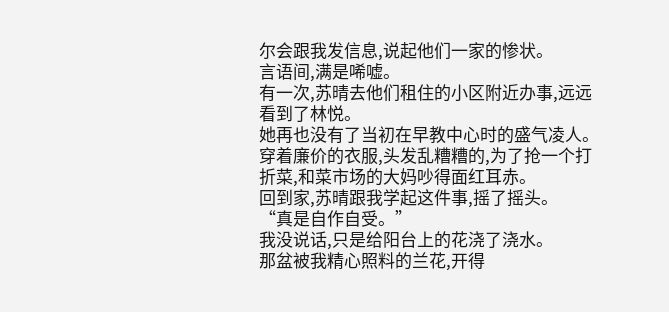尔会跟我发信息,说起他们一家的惨状。
言语间,满是唏嘘。
有一次,苏晴去他们租住的小区附近办事,远远看到了林悦。
她再也没有了当初在早教中心时的盛气凌人。
穿着廉价的衣服,头发乱糟糟的,为了抢一个打折菜,和菜市场的大妈吵得面红耳赤。
回到家,苏晴跟我学起这件事,摇了摇头。
“真是自作自受。”
我没说话,只是给阳台上的花浇了浇水。
那盆被我精心照料的兰花,开得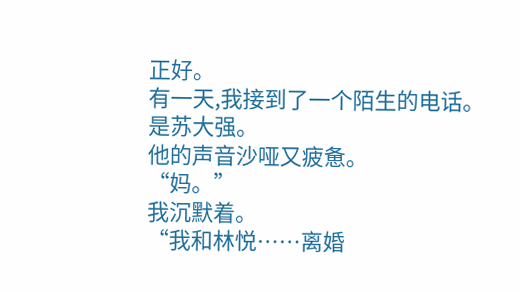正好。
有一天,我接到了一个陌生的电话。
是苏大强。
他的声音沙哑又疲惫。
“妈。”
我沉默着。
“我和林悦……离婚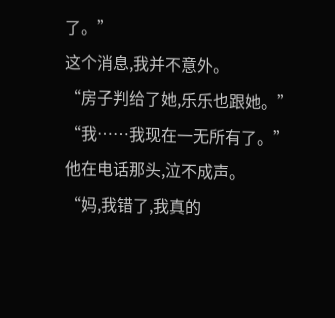了。”
这个消息,我并不意外。
“房子判给了她,乐乐也跟她。”
“我……我现在一无所有了。”
他在电话那头,泣不成声。
“妈,我错了,我真的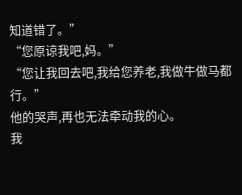知道错了。”
“您原谅我吧,妈。”
“您让我回去吧,我给您养老,我做牛做马都行。”
他的哭声,再也无法牵动我的心。
我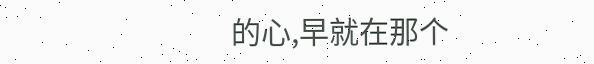的心,早就在那个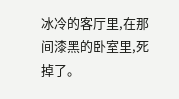冰冷的客厅里,在那间漆黑的卧室里,死掉了。